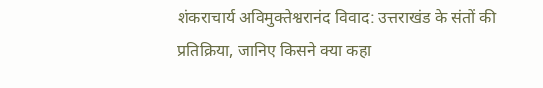शंकराचार्य अविमुक्तेश्वरानंद विवाद: उत्तराखंड के संतों की प्रतिक्रिया, जानिए किसने क्या कहा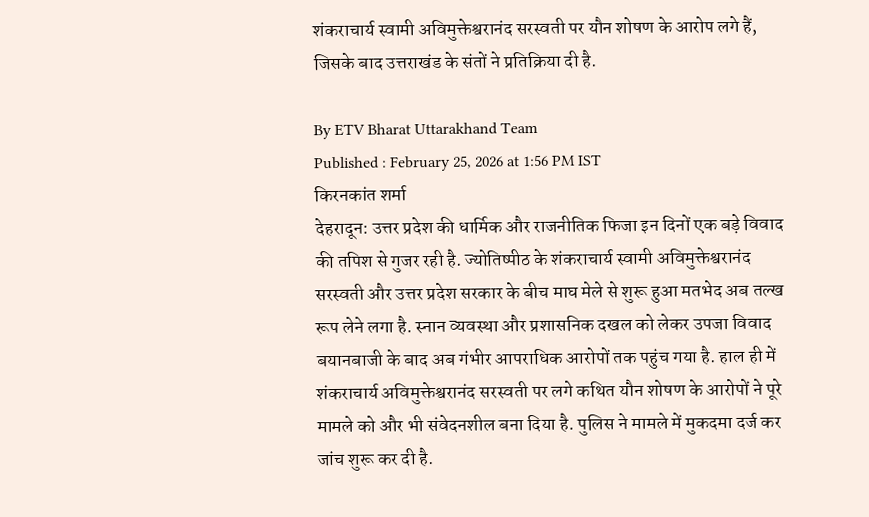शंकराचार्य स्वामी अविमुक्तेश्वरानंद सरस्वती पर यौन शोषण के आरोप लगे हैं, जिसके बाद उत्तराखंड के संतों ने प्रतिक्रिया दी है.

By ETV Bharat Uttarakhand Team
Published : February 25, 2026 at 1:56 PM IST
किरनकांत शर्मा
देहरादून: उत्तर प्रदेश की धार्मिक और राजनीतिक फिजा इन दिनों एक बड़े विवाद की तपिश से गुजर रही है. ज्योतिष्पीठ के शंकराचार्य स्वामी अविमुक्तेश्वरानंद सरस्वती और उत्तर प्रदेश सरकार के बीच माघ मेले से शुरू हुआ मतभेद अब तल्ख रूप लेने लगा है. स्नान व्यवस्था और प्रशासनिक दखल को लेकर उपजा विवाद बयानबाजी के बाद अब गंभीर आपराधिक आरोपों तक पहुंच गया है. हाल ही में शंकराचार्य अविमुक्तेश्वरानंद सरस्वती पर लगे कथित यौन शोषण के आरोपों ने पूरे मामले को और भी संवेदनशील बना दिया है. पुलिस ने मामले में मुकदमा दर्ज कर जांच शुरू कर दी है.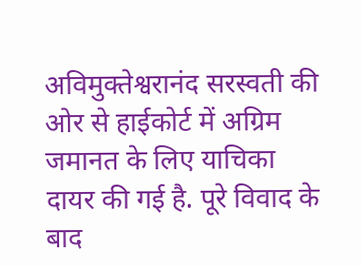अविमुक्तेश्वरानंद सरस्वती की ओर से हाईकोर्ट में अग्रिम जमानत के लिए याचिका दायर की गई है. पूरे विवाद के बाद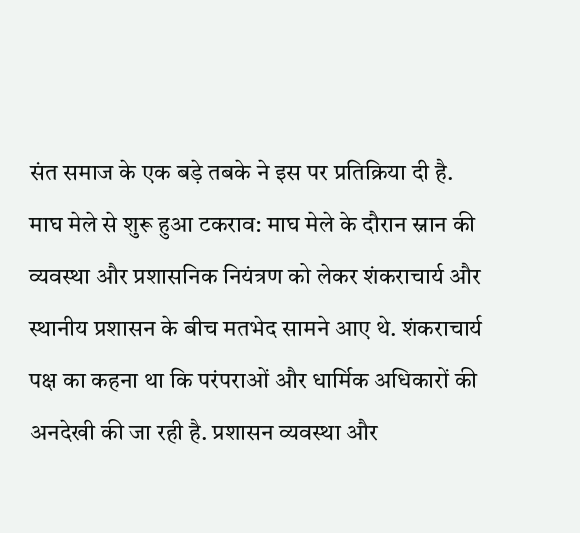संत समाज के एक बड़े तबके ने इस पर प्रतिक्रिया दी है.
माघ मेले से शुरू हुआ टकराव: माघ मेले के दौरान स्नान की व्यवस्था और प्रशासनिक नियंत्रण को लेकर शंकराचार्य और स्थानीय प्रशासन के बीच मतभेद सामने आए थे. शंकराचार्य पक्ष का कहना था कि परंपराओं और धार्मिक अधिकारों की अनदेखी की जा रही है. प्रशासन व्यवस्था और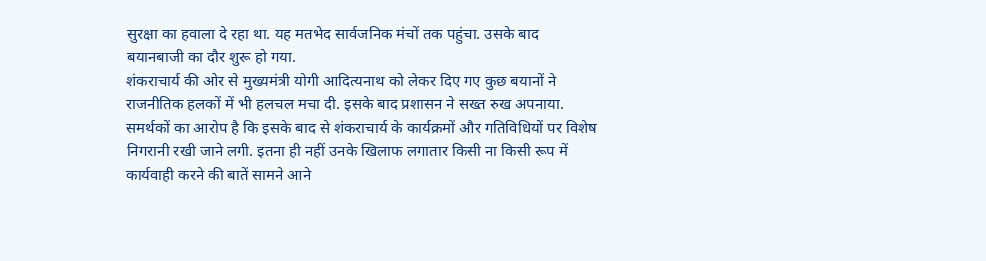सुरक्षा का हवाला दे रहा था. यह मतभेद सार्वजनिक मंचों तक पहुंचा. उसके बाद बयानबाजी का दौर शुरू हो गया.
शंकराचार्य की ओर से मुख्यमंत्री योगी आदित्यनाथ को लेकर दिए गए कुछ बयानों ने राजनीतिक हलकों में भी हलचल मचा दी. इसके बाद प्रशासन ने सख्त रुख अपनाया. समर्थकों का आरोप है कि इसके बाद से शंकराचार्य के कार्यक्रमों और गतिविधियों पर विशेष निगरानी रखी जाने लगी. इतना ही नहीं उनके खिलाफ लगातार किसी ना किसी रूप में कार्यवाही करने की बातें सामने आने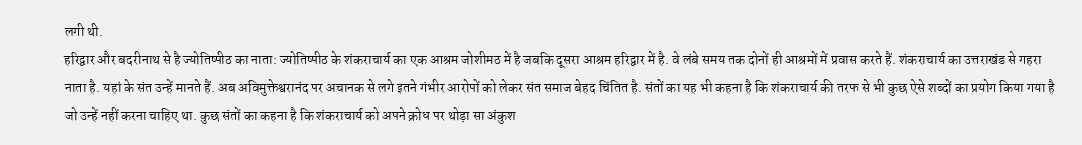लगी थी.
हरिद्वार और बदरीनाथ से है ज्योतिष्पीठ का नाता: ज्योतिष्पीठ के शंकराचार्य का एक आश्रम जोशीमठ में है जबकि दूसरा आश्रम हरिद्वार में है. वे लंबे समय तक दोनों ही आश्रमों में प्रवास करते हैं. शंकराचार्य का उत्तराखंड से गहरा नाता है. यहां के संत उन्हें मानते हैं. अब अविमुक्तेश्वरानंद पर अचानक से लगे इतने गंभीर आरोपों को लेकर संत समाज बेहद चिंतित है. संतों का यह भी कहना है कि शंकराचार्य की तरफ से भी कुछ ऐसे शब्दों का प्रयोग किया गया है जो उन्हें नहीं करना चाहिए था. कुछ संतों का कहना है कि शंकराचार्य को अपने क्रोध पर थोड़ा सा अंकुश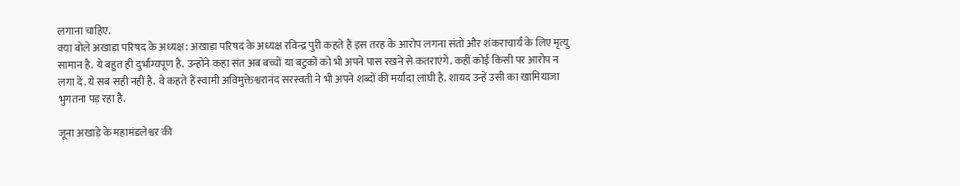लगाना चाहिए.
क्या बोले अखाड़ा परिषद के अध्यक्ष: अखाड़ा परिषद के अध्यक्ष रविन्द्र पुरी कहते हैं इस तरह के आरोप लगना संतों और शंकराचार्य के लिए मृत्यु सामान है. ये बहुत ही दुर्भाग्यपूण है. उन्होंने कहा संत अब बच्चों या बटुकों को भी अपने पास रखने से कतराएंगे. कहीं कोई किसी पर आरोप न लगा दें. ये सब सही नहीं है. वे कहते हैं स्वामी अविमुक्तेश्वरानंद सरस्वती ने भी अपने शब्दों की मर्यादा लांघी है. शायद उन्हें उसी का खामियाजा भुगतना पड़ रहा है.

जूना अखाड़े के महामंडलेश्वर की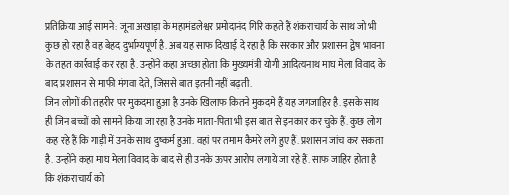प्रतिक्रिया आई सामने: जूना अखाड़ा के महामंडलेश्वर प्रमोदानंद गिरि कहते हैं शंकराचार्य के साथ जो भी कुछ हो रहा है वह बेहद दुर्भाग्यपूर्ण है. अब यह साफ दिखाई दे रहा है कि सरकार और प्रशासन द्वेष भावना के तहत कार्रवाई कर रहा है. उन्होंने कहा अच्छा होता कि मुख्यमंत्री योगी आदित्यनाथ माघ मेला विवाद के बाद प्रशासन से माफी मंगवा देते, जिससे बात इतनी नहीं बढ़ती.
जिन लोगों की तहरीर पर मुकदमा हुआ है उनके खिलाफ कितने मुकदमे हैं यह जगजाहिर है. इसके साथ ही जिन बच्चों को सामने किया जा रहा है उनके माता-पिता भी इस बात से इनकार कर चुके हैं. कुछ लोग कह रहे हैं कि गाड़ी में उनके साथ दुष्कर्म हुआ. वहां पर तमाम कैमरे लगे हुए हैं. प्रशासन जांच कर सकता है. उन्होंने कहा माघ मेला विवाद के बाद से ही उनके ऊपर आरोप लगाये जा रहे हैं. साफ जाहिर होता है कि शंकराचार्य को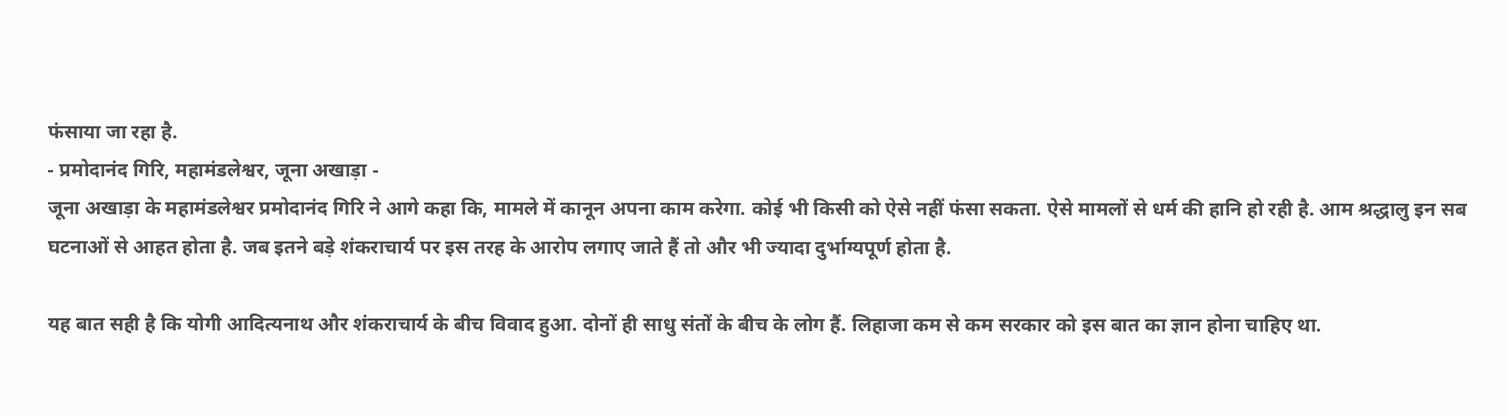फंसाया जा रहा है.
- प्रमोदानंद गिरि, महामंडलेश्वर, जूना अखाड़ा -
जूना अखाड़ा के महामंडलेश्वर प्रमोदानंद गिरि ने आगे कहा कि, मामले में कानून अपना काम करेगा. कोई भी किसी को ऐसे नहीं फंसा सकता. ऐसे मामलों से धर्म की हानि हो रही है. आम श्रद्धालु इन सब घटनाओं से आहत होता है. जब इतने बड़े शंकराचार्य पर इस तरह के आरोप लगाए जाते हैं तो और भी ज्यादा दुर्भाग्यपूर्ण होता है.

यह बात सही है कि योगी आदित्यनाथ और शंकराचार्य के बीच विवाद हुआ. दोनों ही साधु संतों के बीच के लोग हैं. लिहाजा कम से कम सरकार को इस बात का ज्ञान होना चाहिए था.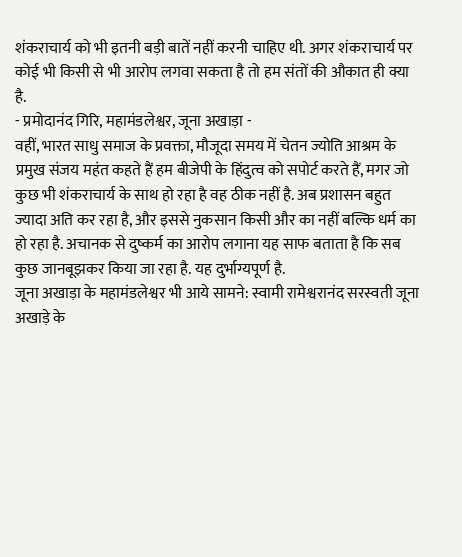शंकराचार्य को भी इतनी बड़ी बातें नहीं करनी चाहिए थी. अगर शंकराचार्य पर कोई भी किसी से भी आरोप लगवा सकता है तो हम संतों की औकात ही क्या है.
- प्रमोदानंद गिरि, महामंडलेश्वर, जूना अखाड़ा -
वहीं, भारत साधु समाज के प्रवक्ता, मौजूदा समय में चेतन ज्योति आश्रम के प्रमुख संजय महंत कहते हैं हम बीजेपी के हिंदुत्व को सपोर्ट करते हैं, मगर जो कुछ भी शंकराचार्य के साथ हो रहा है वह ठीक नहीं है. अब प्रशासन बहुत ज्यादा अति कर रहा है, और इससे नुकसान किसी और का नहीं बल्कि धर्म का हो रहा है. अचानक से दुष्कर्म का आरोप लगाना यह साफ बताता है कि सब कुछ जानबूझकर किया जा रहा है. यह दुर्भाग्यपूर्ण है.
जूना अखाड़ा के महामंडलेश्वर भी आये सामने: स्वामी रामेश्वरानंद सरस्वती जूना अखाड़े के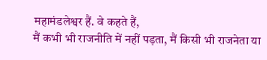महामंडलेश्वर हैं. वे कहते हैं,
मैं कभी भी राजनीति में नहीं पड़ता, मैं किसी भी राजनेता या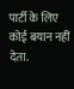पार्टी के लिए कोई बयान नहीं देता.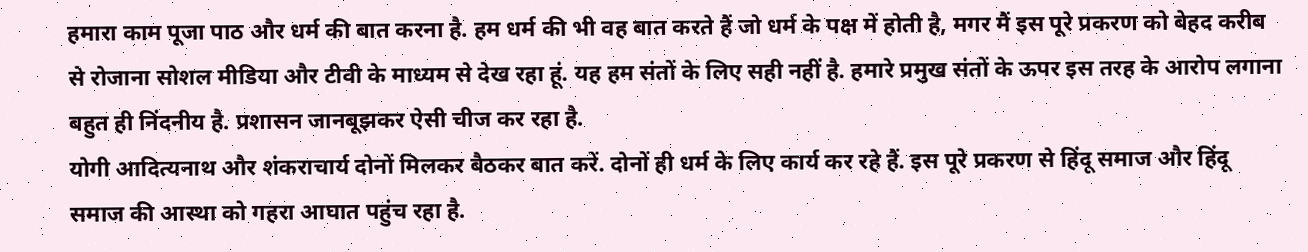हमारा काम पूजा पाठ और धर्म की बात करना है. हम धर्म की भी वह बात करते हैं जो धर्म के पक्ष में होती है, मगर मैं इस पूरे प्रकरण को बेहद करीब से रोजाना सोशल मीडिया और टीवी के माध्यम से देख रहा हूं. यह हम संतों के लिए सही नहीं है. हमारे प्रमुख संतों के ऊपर इस तरह के आरोप लगाना बहुत ही निंदनीय है. प्रशासन जानबूझकर ऐसी चीज कर रहा है.
योगी आदित्यनाथ और शंकराचार्य दोनों मिलकर बैठकर बात करें. दोनों ही धर्म के लिए कार्य कर रहे हैं. इस पूरे प्रकरण से हिंदू समाज और हिंदू समाज की आस्था को गहरा आघात पहुंच रहा है.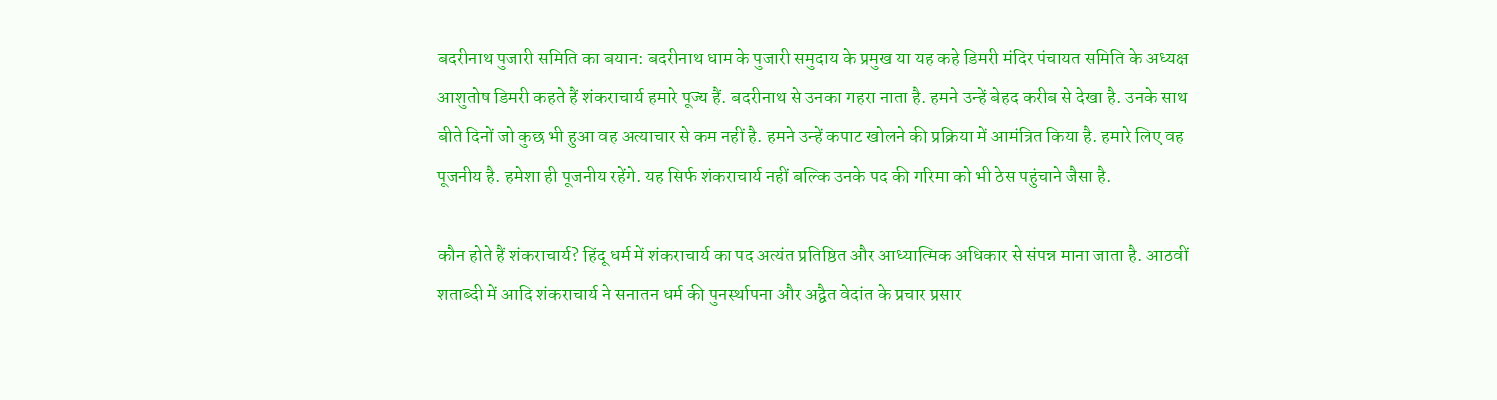बदरीनाथ पुजारी समिति का बयान: बदरीनाथ धाम के पुजारी समुदाय के प्रमुख या यह कहे डिमरी मंदिर पंचायत समिति के अध्यक्ष आशुतोष डिमरी कहते हैं शंकराचार्य हमारे पूज्य हैं. बदरीनाथ से उनका गहरा नाता है. हमने उन्हें बेहद करीब से देखा है. उनके साथ बीते दिनों जो कुछ भी हुआ वह अत्याचार से कम नहीं है. हमने उन्हें कपाट खोलने की प्रक्रिया में आमंत्रित किया है. हमारे लिए वह पूजनीय है. हमेशा ही पूजनीय रहेंगे. यह सिर्फ शंकराचार्य नहीं बल्कि उनके पद की गरिमा को भी ठेस पहुंचाने जैसा है.

कौन होते हैं शंकराचार्य? हिंदू धर्म में शंकराचार्य का पद अत्यंत प्रतिष्ठित और आध्यात्मिक अधिकार से संपन्न माना जाता है. आठवीं शताब्दी में आदि शंकराचार्य ने सनातन धर्म की पुनर्स्थापना और अद्वैत वेदांत के प्रचार प्रसार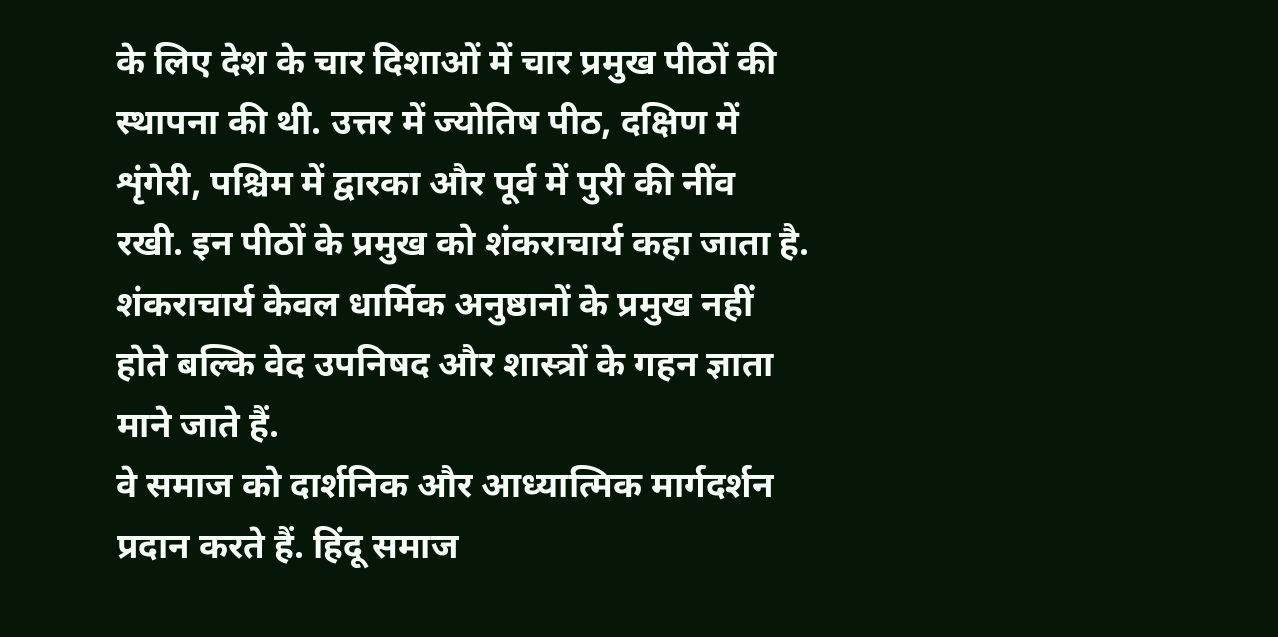के लिए देश के चार दिशाओं में चार प्रमुख पीठों की स्थापना की थी. उत्तर में ज्योतिष पीठ, दक्षिण में शृंगेरी, पश्चिम में द्वारका और पूर्व में पुरी की नींव रखी. इन पीठों के प्रमुख को शंकराचार्य कहा जाता है. शंकराचार्य केवल धार्मिक अनुष्ठानों के प्रमुख नहीं होते बल्कि वेद उपनिषद और शास्त्रों के गहन ज्ञाता माने जाते हैं.
वे समाज को दार्शनिक और आध्यात्मिक मार्गदर्शन प्रदान करते हैं. हिंदू समाज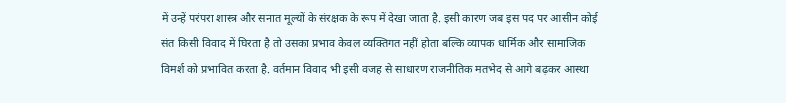में उन्हें परंपरा शास्त्र और सनात मूल्यों के संरक्षक के रूप में देखा जाता है. इसी कारण जब इस पद पर आसीन कोई संत किसी विवाद में घिरता है तो उसका प्रभाव केवल व्यक्तिगत नहीं होता बल्कि व्यापक धार्मिक और सामाजिक विमर्श को प्रभावित करता है. वर्तमान विवाद भी इसी वजह से साधारण राजनीतिक मतभेद से आगे बढ़कर आस्था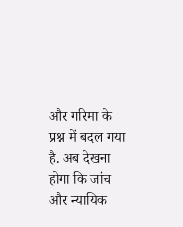और गरिमा के प्रश्न में बदल गया है. अब देखना होगा कि जांच और न्यायिक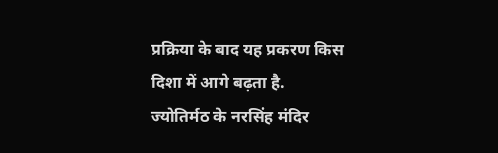प्रक्रिया के बाद यह प्रकरण किस दिशा में आगे बढ़ता है.
ज्योतिर्मठ के नरसिंह मंदिर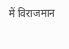में विराजमान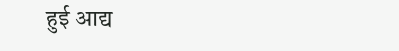हुई आद्य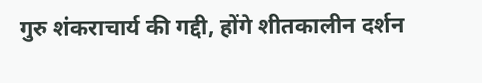गुरु शंकराचार्य की गद्दी, होंगे शीतकालीन दर्शन